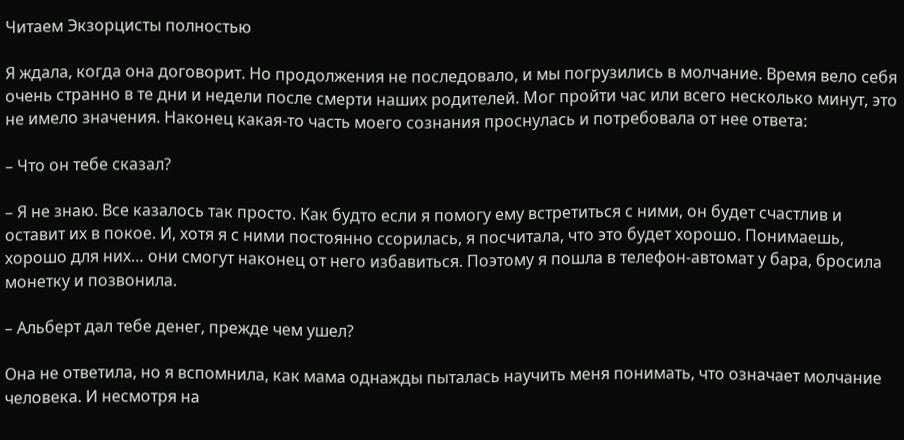Читаем Экзорцисты полностью

Я ждала, когда она договорит. Но продолжения не последовало, и мы погрузились в молчание. Время вело себя очень странно в те дни и недели после смерти наших родителей. Мог пройти час или всего несколько минут, это не имело значения. Наконец какая-то часть моего сознания проснулась и потребовала от нее ответа:

– Что он тебе сказал?

– Я не знаю. Все казалось так просто. Как будто если я помогу ему встретиться с ними, он будет счастлив и оставит их в покое. И, хотя я с ними постоянно ссорилась, я посчитала, что это будет хорошо. Понимаешь, хорошо для них… они смогут наконец от него избавиться. Поэтому я пошла в телефон-автомат у бара, бросила монетку и позвонила.

– Альберт дал тебе денег, прежде чем ушел?

Она не ответила, но я вспомнила, как мама однажды пыталась научить меня понимать, что означает молчание человека. И несмотря на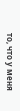то, что у меня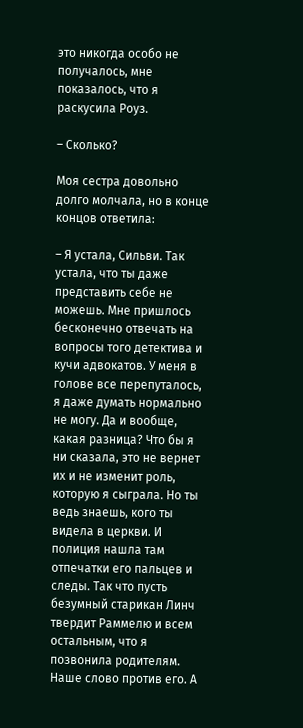это никогда особо не получалось, мне показалось, что я раскусила Роуз.

– Сколько?

Моя сестра довольно долго молчала, но в конце концов ответила:

– Я устала, Сильви. Так устала, что ты даже представить себе не можешь. Мне пришлось бесконечно отвечать на вопросы того детектива и кучи адвокатов. У меня в голове все перепуталось, я даже думать нормально не могу. Да и вообще, какая разница? Что бы я ни сказала, это не вернет их и не изменит роль, которую я сыграла. Но ты ведь знаешь, кого ты видела в церкви. И полиция нашла там отпечатки его пальцев и следы. Так что пусть безумный старикан Линч твердит Раммелю и всем остальным, что я позвонила родителям. Наше слово против его. А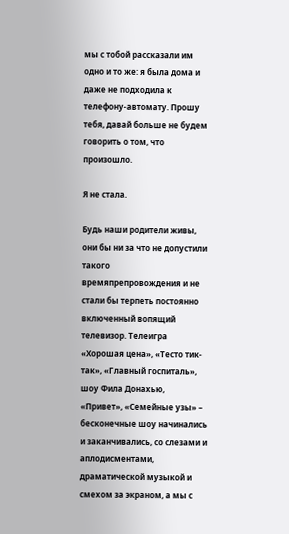мы с тобой рассказали им одно и то же: я была дома и даже не подходила к телефону-автомату. Прошу тебя, давай больше не будем говорить о том, что произошло.

Я не стала.

Будь наши родители живы, они бы ни за что не допустили такого времяпрепровождения и не стали бы терпеть постоянно включенный вопящий телевизор. Телеигра «Хорошая цена», «Тесто тик-так», «Главный госпиталь», шоу Фила Донахью, «Привет», «Семейные узы» – бесконечные шоу начинались и заканчивались, со слезами и аплодисментами, драматической музыкой и смехом за экраном, а мы с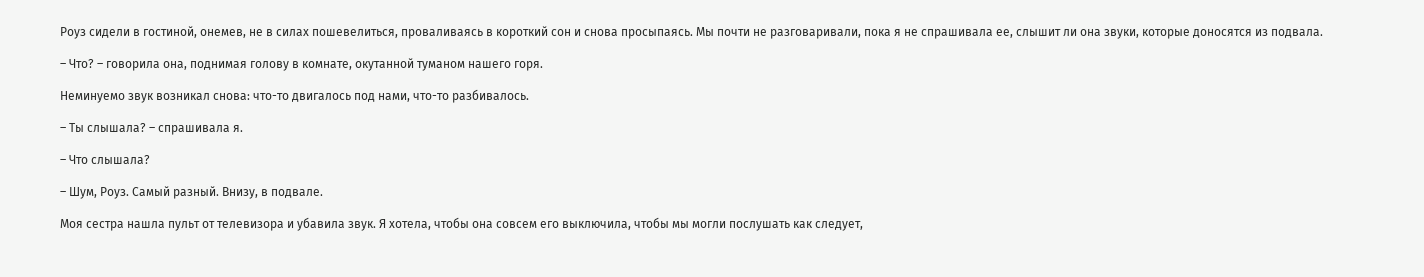Роуз сидели в гостиной, онемев, не в силах пошевелиться, проваливаясь в короткий сон и снова просыпаясь. Мы почти не разговаривали, пока я не спрашивала ее, слышит ли она звуки, которые доносятся из подвала.

– Что? – говорила она, поднимая голову в комнате, окутанной туманом нашего горя.

Неминуемо звук возникал снова: что-то двигалось под нами, что-то разбивалось.

– Ты слышала? – спрашивала я.

– Что слышала?

– Шум, Роуз. Самый разный. Внизу, в подвале.

Моя сестра нашла пульт от телевизора и убавила звук. Я хотела, чтобы она совсем его выключила, чтобы мы могли послушать как следует,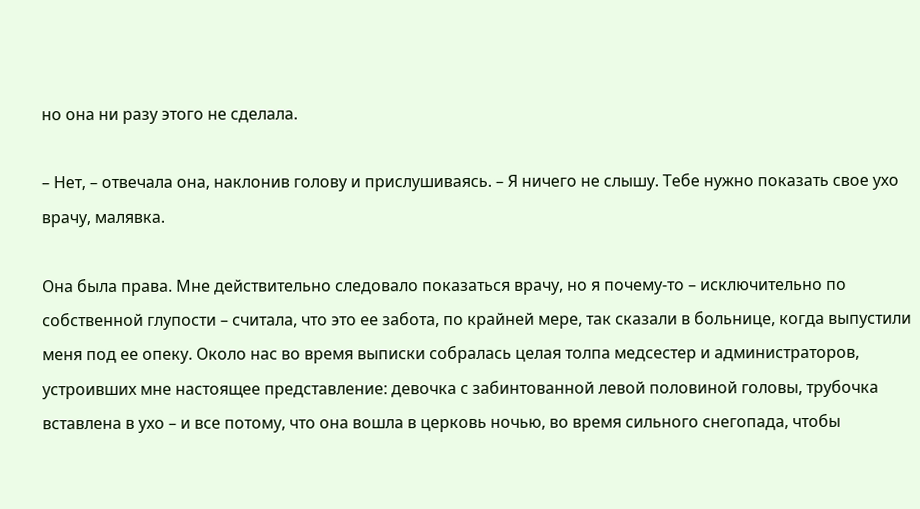но она ни разу этого не сделала.

– Нет, – отвечала она, наклонив голову и прислушиваясь. – Я ничего не слышу. Тебе нужно показать свое ухо врачу, малявка.

Она была права. Мне действительно следовало показаться врачу, но я почему-то – исключительно по собственной глупости – считала, что это ее забота, по крайней мере, так сказали в больнице, когда выпустили меня под ее опеку. Около нас во время выписки собралась целая толпа медсестер и администраторов, устроивших мне настоящее представление: девочка с забинтованной левой половиной головы, трубочка вставлена в ухо – и все потому, что она вошла в церковь ночью, во время сильного снегопада, чтобы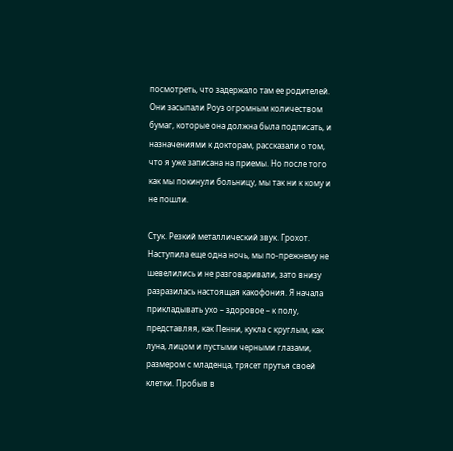посмотреть, что задержало там ее родителей. Они засыпали Роуз огромным количеством бумаг, которые она должна была подписать, и назначениями к докторам, рассказали о том, что я уже записана на приемы. Но после того как мы покинули больницу, мы так ни к кому и не пошли.

Стук. Резкий металлический звук. Грохот. Наступила еще одна ночь, мы по-прежнему не шевелились и не разговаривали, зато внизу разразилась настоящая какофония. Я начала прикладывать ухо – здоровое – к полу, представляя, как Пенни, кукла с круглым, как луна, лицом и пустыми черными глазами, размером с младенца, трясет прутья своей клетки. Пробыв в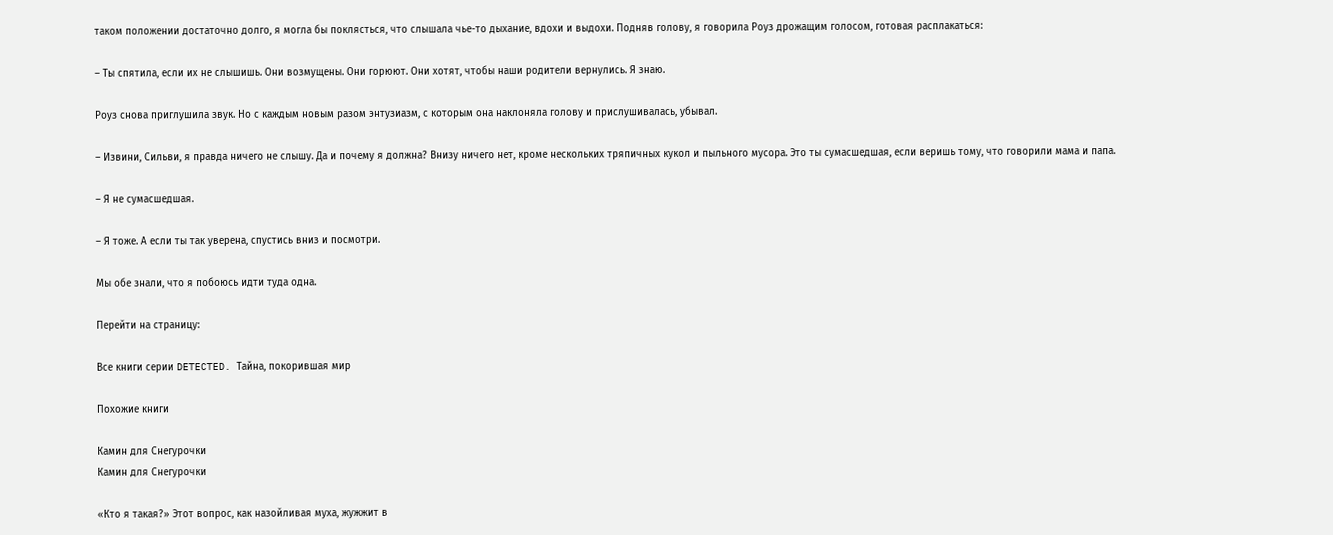таком положении достаточно долго, я могла бы поклясться, что слышала чье-то дыхание, вдохи и выдохи. Подняв голову, я говорила Роуз дрожащим голосом, готовая расплакаться:

– Ты спятила, если их не слышишь. Они возмущены. Они горюют. Они хотят, чтобы наши родители вернулись. Я знаю.

Роуз снова приглушила звук. Но с каждым новым разом энтузиазм, с которым она наклоняла голову и прислушивалась, убывал.

– Извини, Сильви, я правда ничего не слышу. Да и почему я должна? Внизу ничего нет, кроме нескольких тряпичных кукол и пыльного мусора. Это ты сумасшедшая, если веришь тому, что говорили мама и папа.

– Я не сумасшедшая.

– Я тоже. А если ты так уверена, спустись вниз и посмотри.

Мы обе знали, что я побоюсь идти туда одна.

Перейти на страницу:

Все книги серии DETECTED. Тайна, покорившая мир

Похожие книги

Камин для Снегурочки
Камин для Снегурочки

«Кто я такая?» Этот вопрос, как назойливая муха, жужжит в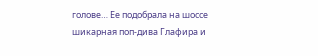голове… Ее подобрала на шоссе шикарная поп-дива Глафира и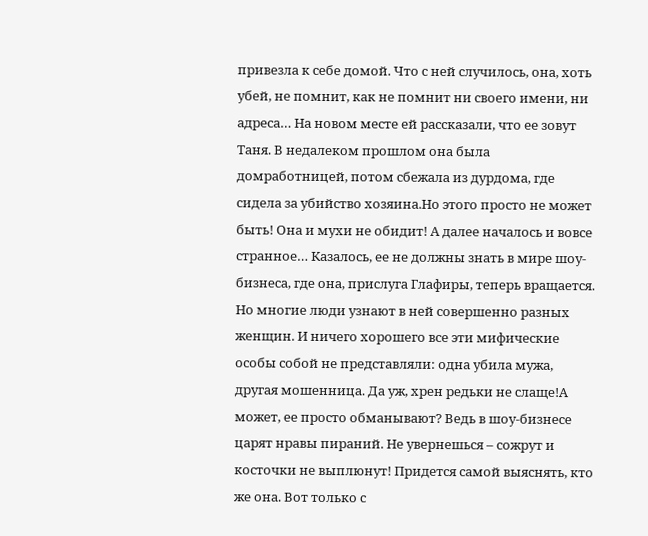привезла к себе домой. Что с ней случилось, она, хоть убей, не помнит, как не помнит ни своего имени, ни адреса… На новом месте ей рассказали, что ее зовут Таня. В недалеком прошлом она была домработницей, потом сбежала из дурдома, где сидела за убийство хозяина.Но этого просто не может быть! Она и мухи не обидит! А далее началось и вовсе странное… Казалось, ее не должны знать в мире шоу-бизнеса, где она, прислуга Глафиры, теперь вращается. Но многие люди узнают в ней совершенно разных женщин. И ничего хорошего все эти мифические особы собой не представляли: одна убила мужа, другая мошенница. Да уж, хрен редьки не слаще!А может, ее просто обманывают? Ведь в шоу-бизнесе царят нравы пираний. Не увернешься – сожрут и косточки не выплюнут! Придется самой выяснять, кто же она. Вот только с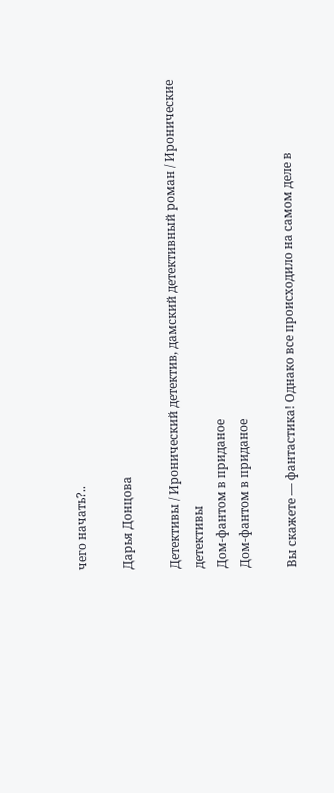чего начать?..

Дарья Донцова

Детективы / Иронический детектив, дамский детективный роман / Иронические детективы
Дом-фантом в приданое
Дом-фантом в приданое

Вы скажете — фантастика! Однако все происходило на самом деле в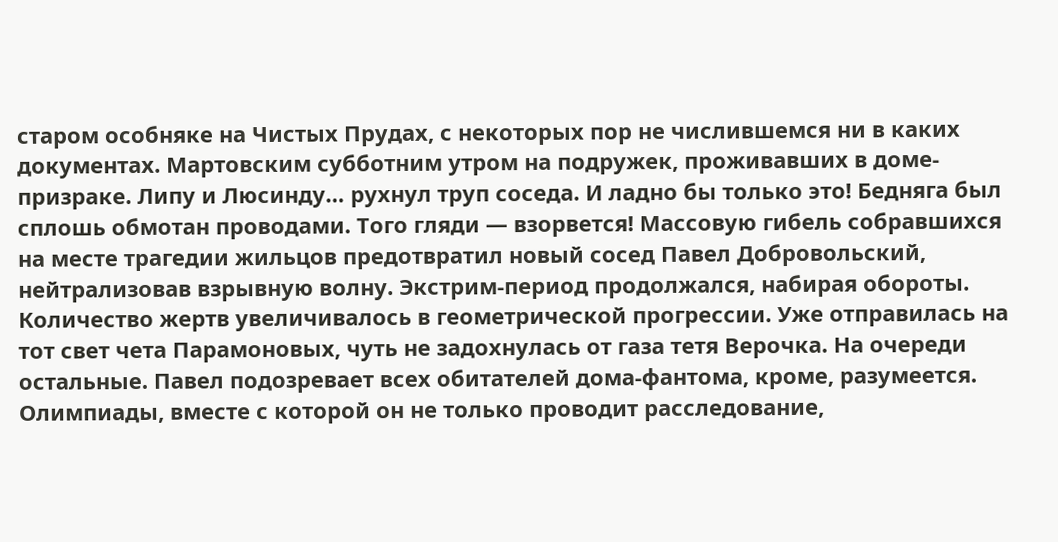старом особняке на Чистых Прудах, с некоторых пор не числившемся ни в каких документах. Мартовским субботним утром на подружек, проживавших в доме-призраке. Липу и Люсинду… рухнул труп соседа. И ладно бы только это! Бедняга был сплошь обмотан проводами. Того гляди — взорвется! Массовую гибель собравшихся на месте трагедии жильцов предотвратил новый сосед Павел Добровольский, нейтрализовав взрывную волну. Экстрим-период продолжался, набирая обороты. Количество жертв увеличивалось в геометрической прогрессии. Уже отправилась на тот свет чета Парамоновых, чуть не задохнулась от газа тетя Верочка. На очереди остальные. Павел подозревает всех обитателей дома-фантома, кроме, разумеется. Олимпиады, вместе с которой он не только проводит расследование,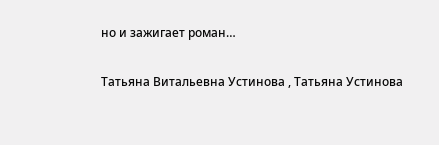но и зажигает роман…

Татьяна Витальевна Устинова , Татьяна Устинова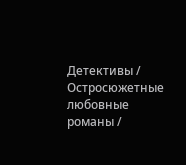Детективы / Остросюжетные любовные романы /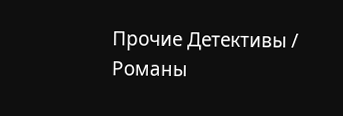Прочие Детективы / Романы